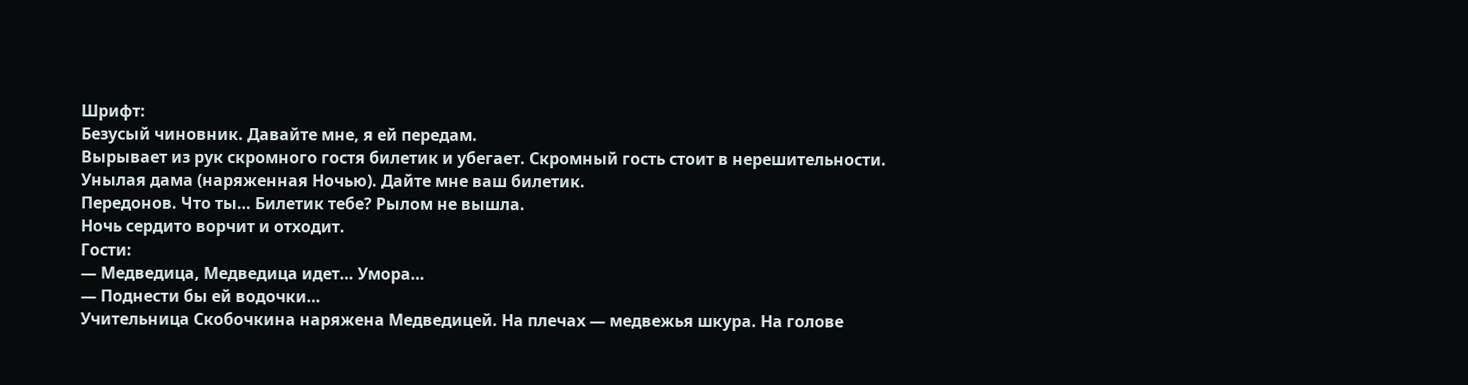Шрифт:
Безусый чиновник. Давайте мне, я ей передам.
Вырывает из рук скромного гостя билетик и убегает. Скромный гость стоит в нерешительности.
Унылая дама (наряженная Ночью). Дайте мне ваш билетик.
Передонов. Что ты… Билетик тебе? Рылом не вышла.
Ночь сердито ворчит и отходит.
Гости:
— Медведица, Медведица идет… Умора…
— Поднести бы ей водочки…
Учительница Скобочкина наряжена Медведицей. На плечах — медвежья шкура. На голове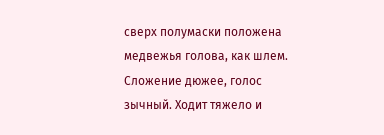сверх полумаски положена медвежья голова, как шлем. Сложение дюжее, голос зычный. Ходит тяжело и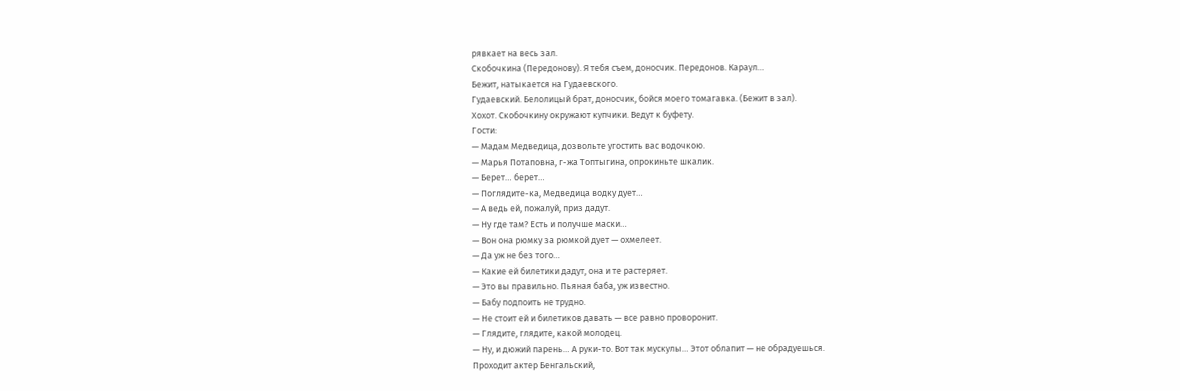рявкает на весь зал.
Скобочкина (Передонову). Я тебя съем, доносчик. Передонов. Караул…
Бежит, натыкается на Гудаевского.
Гудаевский. Белолицый брат, доносчик, бойся моего томагавка. (Бежит в зал).
Хохот. Скобочкину окружают купчики. Ведут к буфету.
Гости:
— Мадам Медведица, дозвольте угостить вас водочкою.
— Марья Потаповна, г-жа Топтыгина, опрокиньте шкалик.
— Берет… берет…
— Поглядите-ка, Медведица водку дует…
— А ведь ей, пожалуй, приз дадут.
— Ну где там? Есть и получше маски…
— Вон она рюмку за рюмкой дует — охмелеет.
— Да уж не без того…
— Какие ей билетики дадут, она и те растеряет.
— Это вы правильно. Пьяная баба, уж известно.
— Бабу подпоить не трудно.
— Не стоит ей и билетиков давать — все равно проворонит.
— Глядите, глядите, какой молодец.
— Ну, и дюжий парень… А руки-то. Вот так мускулы… Этот облапит — не обрадуешься.
Проходит актер Бенгальский,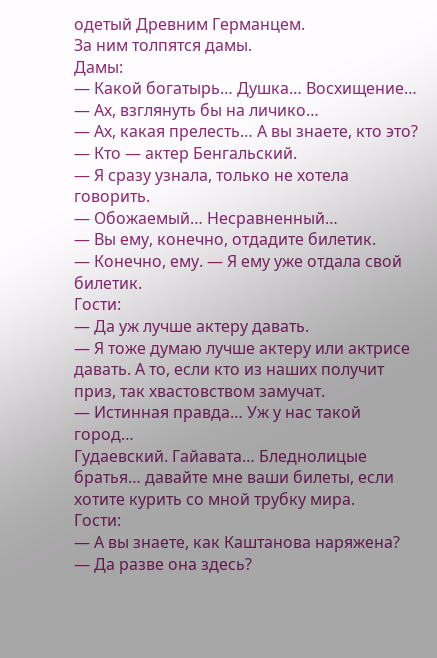одетый Древним Германцем.
За ним толпятся дамы.
Дамы:
— Какой богатырь… Душка… Восхищение…
— Ах, взглянуть бы на личико…
— Ах, какая прелесть… А вы знаете, кто это?
— Кто — актер Бенгальский.
— Я сразу узнала, только не хотела говорить.
— Обожаемый… Несравненный…
— Вы ему, конечно, отдадите билетик.
— Конечно, ему. — Я ему уже отдала свой билетик.
Гости:
— Да уж лучше актеру давать.
— Я тоже думаю лучше актеру или актрисе давать. А то, если кто из наших получит приз, так хвастовством замучат.
— Истинная правда… Уж у нас такой город…
Гудаевский. Гайавата… Бледнолицые братья… давайте мне ваши билеты, если хотите курить со мной трубку мира.
Гости:
— А вы знаете, как Каштанова наряжена?
— Да разве она здесь?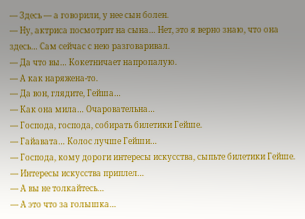— Здесь — а говорили, у нее сын болен.
— Ну, актриса посмотрит на сына… Нет, это я верно знаю, что она здесь… Сам сейчас с нею разговаривал.
— Да что вы… Кокетничает напропалую.
— А как наряжена-то.
— Да вон, глядите, Гейша…
— Как она мила… Очаровательна…
— Господа, господа, собирать билетики Гейше.
— Гайавата… Колос лучше Гейши…
— Господа, кому дороги интересы искусства, сыпьте билетики Гейше.
— Интересы искусства приплел…
— А вы не толкайтесь…
— А это что за голышка…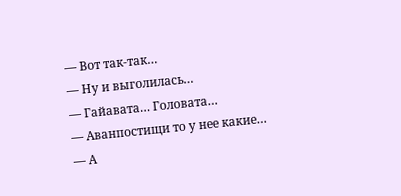— Вот так-так…
— Ну и выголилась…
— Гайавата… Головата…
— Аванпостищи то у нее какие…
— А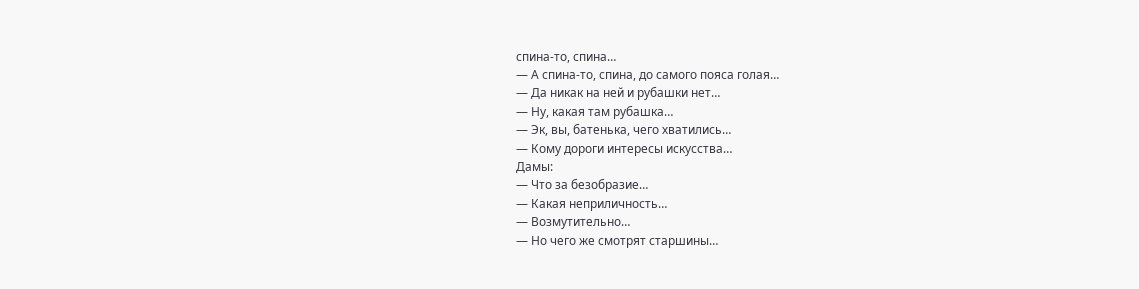спина-то, спина…
— А спина-то, спина, до самого пояса голая…
— Да никак на ней и рубашки нет…
— Ну, какая там рубашка…
— Эк, вы, батенька, чего хватились…
— Кому дороги интересы искусства…
Дамы:
— Что за безобразие…
— Какая неприличность…
— Возмутительно…
— Но чего же смотрят старшины…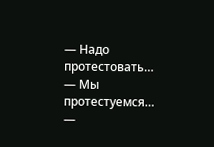— Надо протестовать…
— Мы протестуемся…
—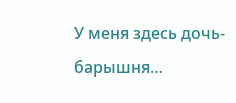У меня здесь дочь-барышня…